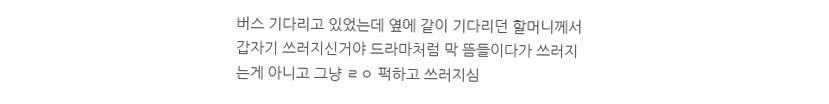버스 기다리고 있었는데 옆에 같이 기다리던 할머니께서 갑자기 쓰러지신거야 드라마처럼 막 뜸들이다가 쓰러지는게 아니고 그냥 ㄹㅇ 퍽하고 쓰러지심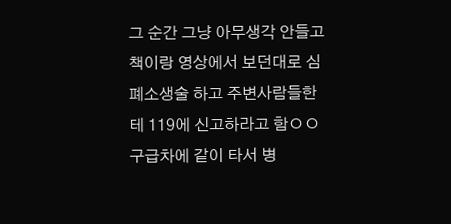그 순간 그냥 아무생각 안들고 책이랑 영상에서 보던대로 심폐소생술 하고 주변사람들한테 119에 신고하라고 함ㅇㅇ 구급차에 같이 타서 병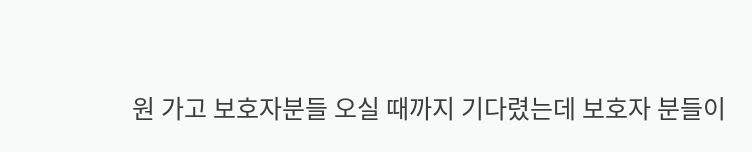원 가고 보호자분들 오실 때까지 기다렸는데 보호자 분들이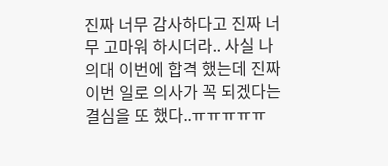진짜 너무 감사하다고 진짜 너무 고마워 하시더라.. 사실 나 의대 이번에 합격 했는데 진짜 이번 일로 의사가 꼭 되겠다는 결심을 또 했다..ㅠㅠㅠㅠㅠ